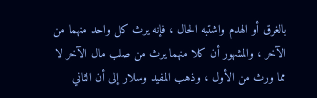بالغرق أو الهدم واشتبه الحال ، فإنه يرث كل واحد منهما من الآخر ، والمشهور أن كلا منهما يرث من صلب مال الآخر لا مما ورث من الأول ، وذهب المفيد وسلار إلى أن الثاني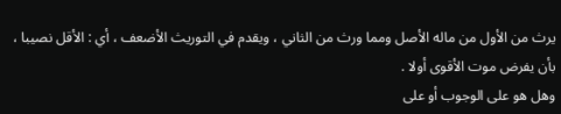يرث من الأول من ماله الأصل ومما ورث من الثاني ، ويقدم في التوريث الأضعف ، أي : الأقل نصيبا ، بأن يفرض موت الأقوى أولا .
وهل هو على الوجوب أو على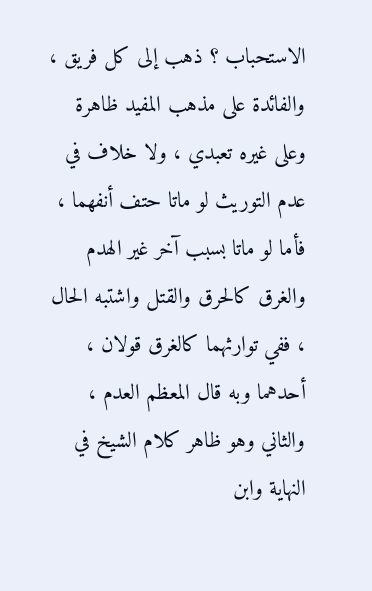الاستحباب ؟ ذهب إلى كل فريق ، والفائدة على مذهب المفيد ظاهرة وعلى غيره تعبدي ، ولا خلاف في عدم التوريث لو ماتا حتف أنفهما ، فأما لو ماتا بسبب آخر غير الهدم والغرق كالحرق والقتل واشتبه الحال ، ففي توارثهما كالغرق قولان ، أحدهما وبه قال المعظم العدم ، والثاني وهو ظاهر كلام الشيخ في النهاية وابن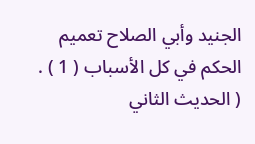الجنيد وأبي الصلاح تعميم الحكم في كل الأسباب ( 1 ) .
( الحديث الثاني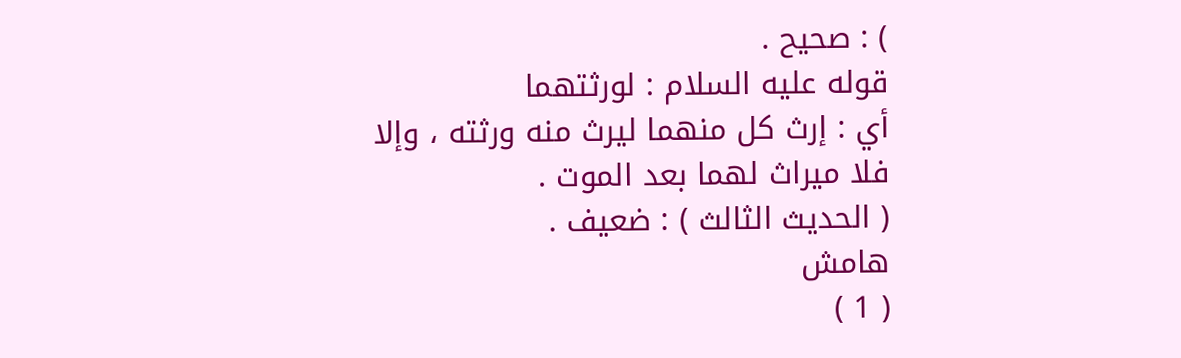) : صحيح .
قوله عليه السلام : لورثتهما
أي : إرث كل منهما ليرث منه ورثته ، وإلا فلا ميراث لهما بعد الموت .
( الحديث الثالث ) : ضعيف .
هامش
( 1 )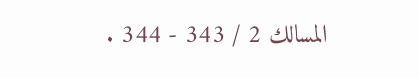المسالك 2 / 343 - 344 .